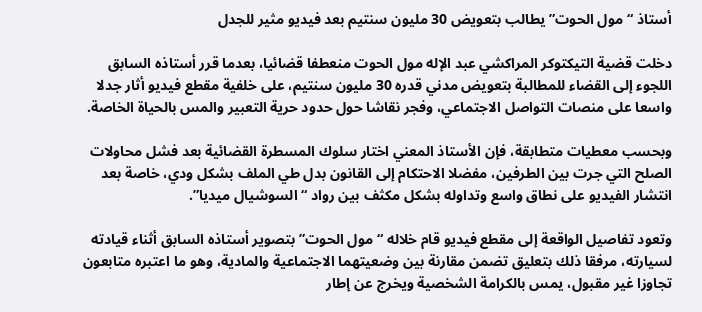أستاذ “مول الحوت” يطالب بتعويض 30 مليون سنتيم بعد فيديو مثير للجدل

دخلت قضية التيكتوكر المراكشي عبد الإله مول الحوت منعطفا قضائيا، بعدما قرر أستاذه السابق اللجوء إلى القضاء للمطالبة بتعويض مدني قدره 30 مليون سنتيم، على خلفية مقطع فيديو أثار جدلا واسعا على منصات التواصل الاجتماعي، وفجر نقاشا حول حدود حرية التعبير والمس بالحياة الخاصة.

وبحسب معطيات متطابقة، فإن الأستاذ المعني اختار سلوك المسطرة القضائية بعد فشل محاولات الصلح التي جرت بين الطرفين، مفضلا الاحتكام إلى القانون بدل طي الملف بشكل ودي، خاصة بعد انتشار الفيديو على نطاق واسع وتداوله بشكل مكثف بين رواد “السوشيال ميديا”.

وتعود تفاصيل الواقعة إلى مقطع فيديو قام خلاله “مول الحوت” بتصوير أستاذه السابق أثناء قيادته لسيارته، مرفقا ذلك بتعليق تضمن مقارنة بين وضعيتهما الاجتماعية والمادية، وهو ما اعتبره متابعون تجاوزا غير مقبول، يمس بالكرامة الشخصية ويخرج عن إطار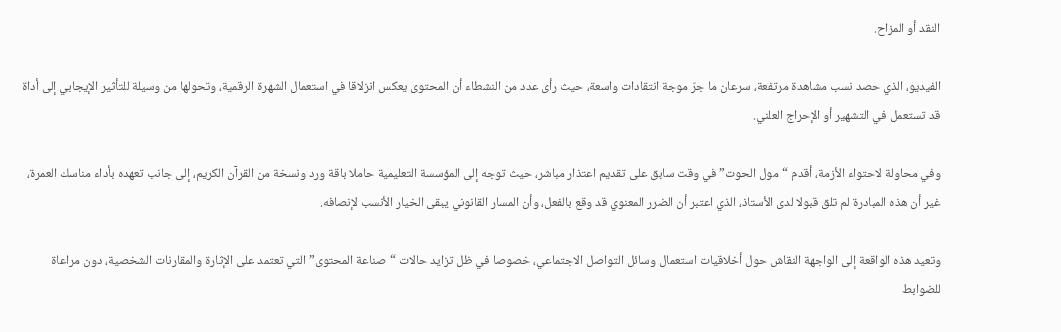النقد أو المزاح.

الفيديو، الذي حصد نسب مشاهدة مرتفعة، سرعان ما جرّ موجة انتقادات واسعة، حيث رأى عدد من النشطاء أن المحتوى يعكس انزلاقا في استعمال الشهرة الرقمية، وتحولها من وسيلة للتأثير الإيجابي إلى أداة قد تستعمل في التشهير أو الإحراج العلني.

وفي محاولة لاحتواء الأزمة، أقدم “مول الحوت” في وقت سابق على تقديم اعتذار مباشر، حيث توجه إلى المؤسسة التعليمية حاملا باقة ورد ونسخة من القرآن الكريم، إلى جانب تعهده بأداء مناسك العمرة، غير أن هذه المبادرة لم تلق قبولا لدى الأستاذ، الذي اعتبر أن الضرر المعنوي قد وقع بالفعل، وأن المسار القانوني يبقى الخيار الأنسب لإنصافه.

وتعيد هذه الواقعة إلى الواجهة النقاش حول أخلاقيات استعمال وسائل التواصل الاجتماعي، خصوصا في ظل تزايد حالات “صناعة المحتوى” التي تعتمد على الإثارة والمقارنات الشخصية، دون مراعاة للضوابط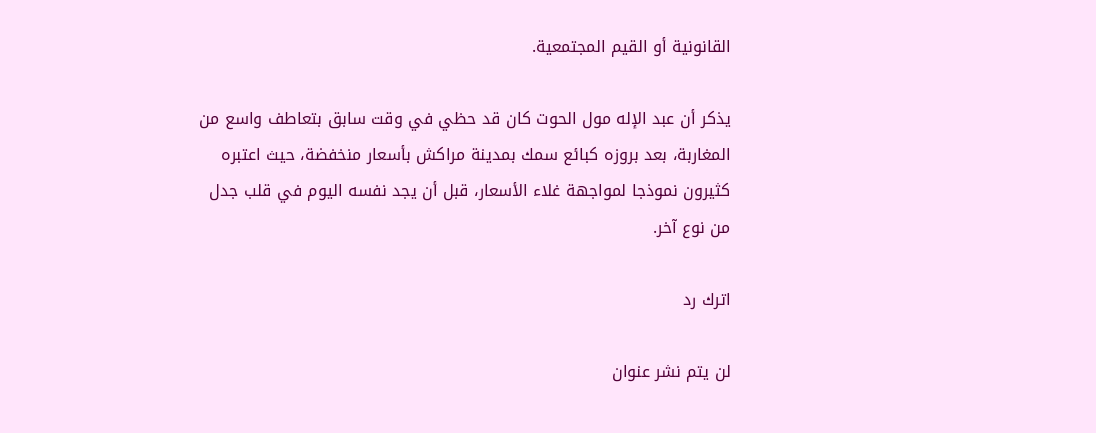القانونية أو القيم المجتمعية.

يذكر أن عبد الإله مول الحوت كان قد حظي في وقت سابق بتعاطف واسع من المغاربة، بعد بروزه كبائع سمك بمدينة مراكش بأسعار منخفضة، حيث اعتبره كثيرون نموذجا لمواجهة غلاء الأسعار، قبل أن يجد نفسه اليوم في قلب جدل من نوع آخر.

اترك رد

لن يتم نشر عنوان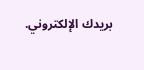بريدك الإلكتروني.